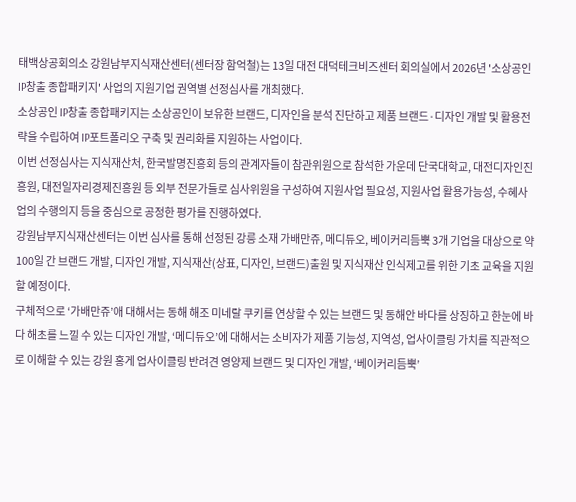태백상공회의소 강원남부지식재산센터(센터장 함억철)는 13일 대전 대덕테크비즈센터 회의실에서 2026년 '소상공인 IP창출 종합패키지' 사업의 지원기업 권역별 선정심사를 개최했다.
소상공인 IP창출 종합패키지는 소상공인이 보유한 브랜드, 디자인을 분석 진단하고 제품 브랜드·디자인 개발 및 활용전략을 수립하여 IP포트폴리오 구축 및 권리화를 지원하는 사업이다.
이번 선정심사는 지식재산처, 한국발명진흥회 등의 관계자들이 참관위원으로 참석한 가운데 단국대학교, 대전디자인진흥원, 대전일자리경제진흥원 등 외부 전문가들로 심사위원을 구성하여 지원사업 필요성, 지원사업 활용가능성, 수혜사업의 수행의지 등을 중심으로 공정한 평가를 진행하였다.
강원남부지식재산센터는 이번 심사를 통해 선정된 강릉 소재 가배만쥬, 메디듀오, 베이커리듬뿍 3개 기업을 대상으로 약 100일 간 브랜드 개발, 디자인 개발, 지식재산(상표, 디자인, 브랜드)출원 및 지식재산 인식제고를 위한 기초 교육을 지원할 예정이다.
구체적으로 ‘가배만쥬’애 대해서는 동해 해조 미네랄 쿠키를 연상할 수 있는 브랜드 및 동해안 바다를 상징하고 한눈에 바다 해초를 느낄 수 있는 디자인 개발, ‘메디듀오’에 대해서는 소비자가 제품 기능성, 지역성, 업사이클링 가치를 직관적으로 이해할 수 있는 강원 홍게 업사이클링 반려견 영양제 브랜드 및 디자인 개발, ‘베이커리듬뿍’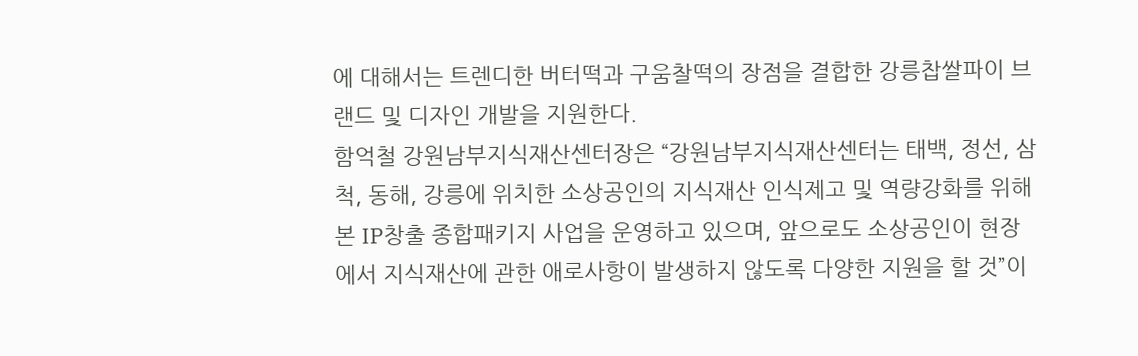에 대해서는 트렌디한 버터떡과 구움찰떡의 장점을 결합한 강릉찹쌀파이 브랜드 및 디자인 개발을 지원한다.
함억철 강원남부지식재산센터장은 “강원남부지식재산센터는 태백, 정선, 삼척, 동해, 강릉에 위치한 소상공인의 지식재산 인식제고 및 역량강화를 위해 본 IP창출 종합패키지 사업을 운영하고 있으며, 앞으로도 소상공인이 현장에서 지식재산에 관한 애로사항이 발생하지 않도록 다양한 지원을 할 것”이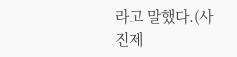라고 말했다.(사진제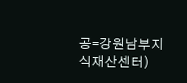공=강원남부지식재산센터)